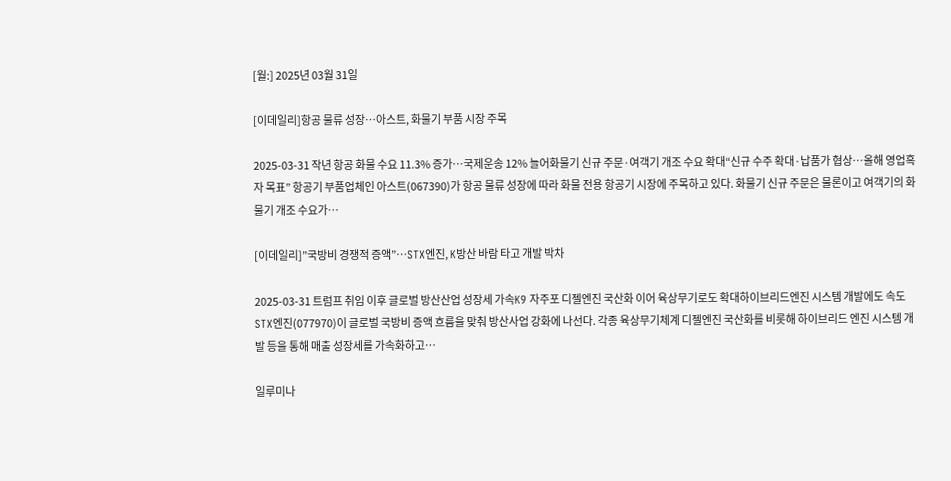[월:] 2025년 03월 31일

[이데일리]항공 물류 성장…아스트, 화물기 부품 시장 주목

2025-03-31 작년 항공 화물 수요 11.3% 증가…국제운송 12% 늘어화물기 신규 주문·여객기 개조 수요 확대“신규 수주 확대·납품가 협상…올해 영업흑자 목표” 항공기 부품업체인 아스트(067390)가 항공 물류 성장에 따라 화물 전용 항공기 시장에 주목하고 있다. 화물기 신규 주문은 물론이고 여객기의 화물기 개조 수요가…

[이데일리]”국방비 경쟁적 증액”…STX엔진, K방산 바람 타고 개발 박차

2025-03-31 트럼프 취임 이후 글로벌 방산산업 성장세 가속K9 자주포 디젤엔진 국산화 이어 육상무기로도 확대하이브리드엔진 시스템 개발에도 속도 STX엔진(077970)이 글로벌 국방비 증액 흐름을 맞춰 방산사업 강화에 나선다. 각종 육상무기체계 디젤엔진 국산화를 비롯해 하이브리드 엔진 시스템 개발 등을 통해 매출 성장세를 가속화하고…

일루미나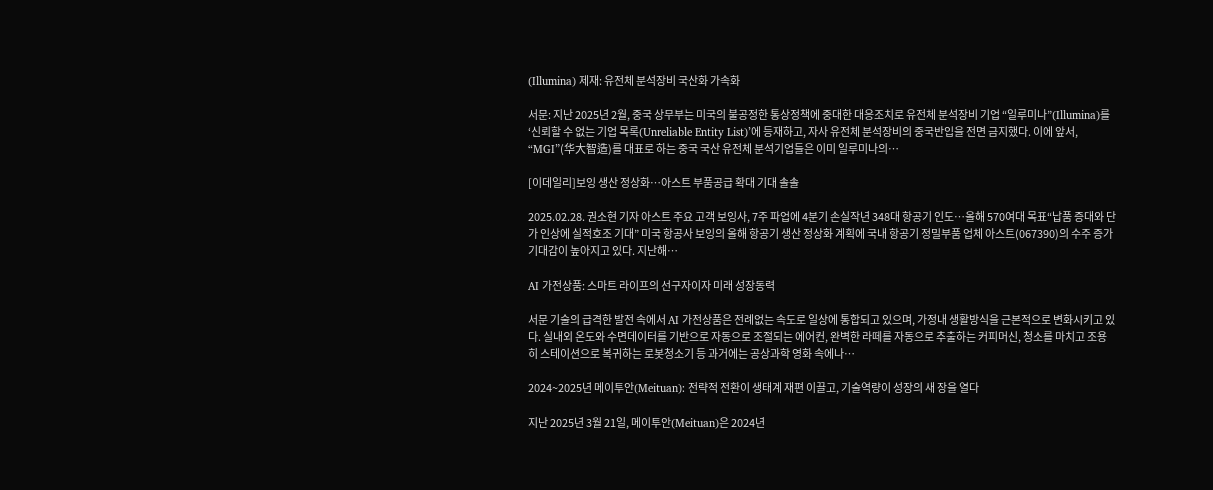(Illumina) 제재: 유전체 분석장비 국산화 가속화

서문: 지난 2025년 2월, 중국 상무부는 미국의 불공정한 통상정책에 중대한 대응조치로 유전체 분석장비 기업 “일루미나”(Illumina)를 ‘신뢰할 수 없는 기업 목록(Unreliable Entity List)’에 등재하고, 자사 유전체 분석장비의 중국반입을 전면 금지했다. 이에 앞서, “MGI”(华大智造)를 대표로 하는 중국 국산 유전체 분석기업들은 이미 일루미나의…

[이데일리]보잉 생산 정상화…아스트 부품공급 확대 기대 솔솔

2025.02.28. 권소현 기자 아스트 주요 고객 보잉사, 7주 파업에 4분기 손실작년 348대 항공기 인도…올해 570여대 목표“납품 증대와 단가 인상에 실적호조 기대” 미국 항공사 보잉의 올해 항공기 생산 정상화 계획에 국내 항공기 정밀부품 업체 아스트(067390)의 수주 증가 기대감이 높아지고 있다. 지난해…

AI 가전상품: 스마트 라이프의 선구자이자 미래 성장동력

서문 기술의 급격한 발전 속에서 AI 가전상품은 전례없는 속도로 일상에 통합되고 있으며, 가정내 생활방식을 근본적으로 변화시키고 있다. 실내외 온도와 수면데이터를 기반으로 자동으로 조절되는 에어컨, 완벽한 라떼를 자동으로 추출하는 커피머신, 청소를 마치고 조용히 스테이션으로 복귀하는 로봇청소기 등 과거에는 공상과학 영화 속에나…

2024~2025년 메이투안(Meituan): 전략적 전환이 생태계 재편 이끌고, 기술역량이 성장의 새 장을 열다

지난 2025년 3월 21일, 메이투안(Meituan)은 2024년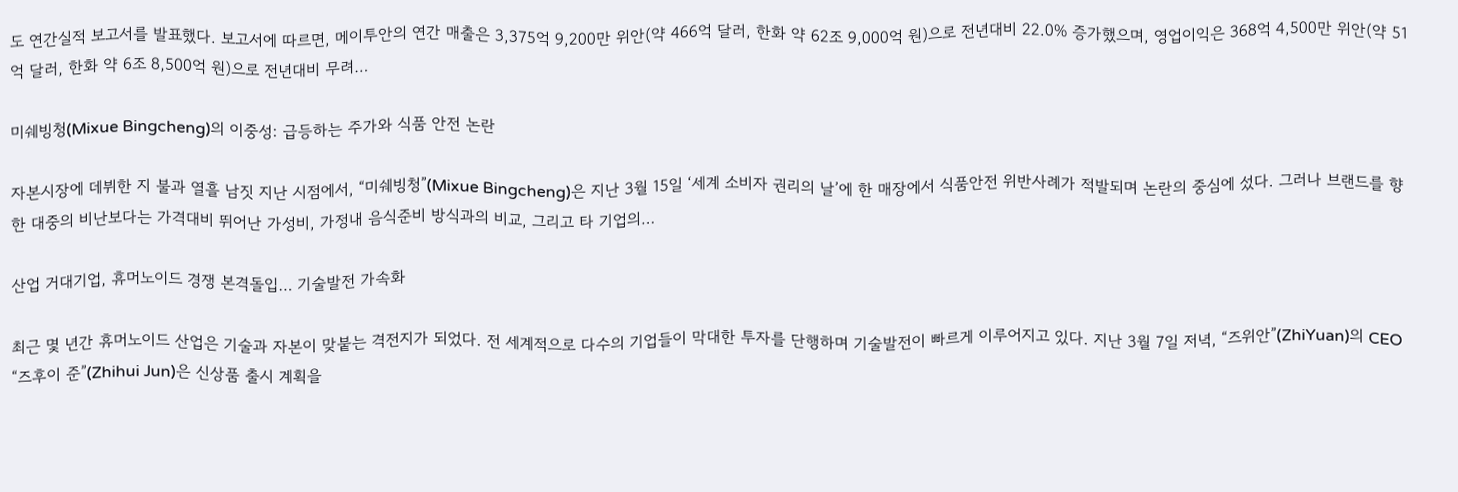도 연간실적 보고서를 발표했다. 보고서에 따르면, 메이투안의 연간 매출은 3,375억 9,200만 위안(약 466억 달러, 한화 약 62조 9,000억 원)으로 전년대비 22.0% 증가했으며, 영업이익은 368억 4,500만 위안(약 51억 달러, 한화 약 6조 8,500억 원)으로 전년대비 무려…

미쉐빙청(Mixue Bingcheng)의 이중성: 급등하는 주가와 식품 안전 논란

자본시장에 데뷔한 지 불과 열흘 남짓 지난 시점에서, “미쉐빙청”(Mixue Bingcheng)은 지난 3월 15일 ‘세계 소비자 권리의 날’에 한 매장에서 식품안전 위반사례가 적발되며 논란의 중심에 섰다. 그러나 브랜드를 향한 대중의 비난보다는 가격대비 뛰어난 가성비, 가정내 음식준비 방식과의 비교, 그리고 타 기업의…

산업 거대기업, 휴머노이드 경쟁 본격돌입… 기술발전 가속화

최근 몇 년간 휴머노이드 산업은 기술과 자본이 맞붙는 격전지가 되었다. 전 세계적으로 다수의 기업들이 막대한 투자를 단행하며 기술발전이 빠르게 이루어지고 있다. 지난 3월 7일 저녁, “즈위안”(ZhiYuan)의 CEO “즈후이 준”(Zhihui Jun)은 신상품 출시 계획을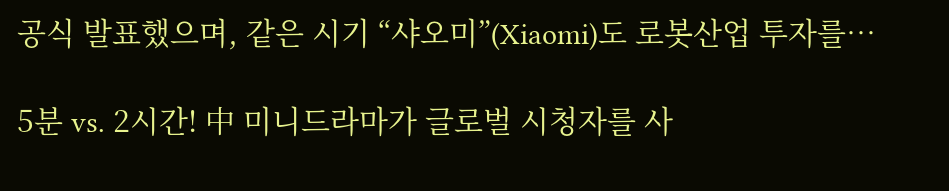공식 발표했으며, 같은 시기 “샤오미”(Xiaomi)도 로봇산업 투자를…

5분 vs. 2시간! 中 미니드라마가 글로벌 시청자를 사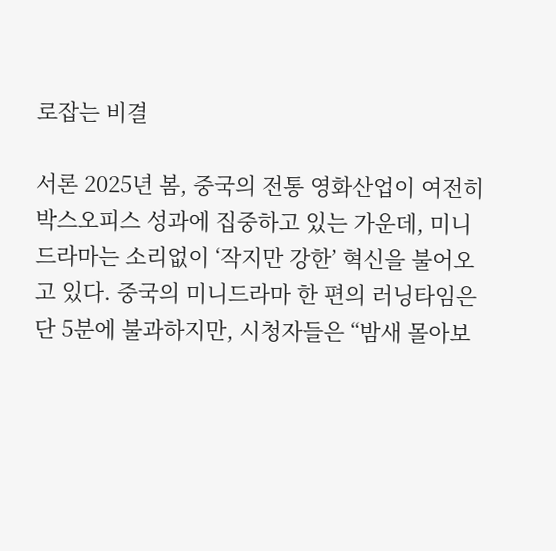로잡는 비결

서론 2025년 봄, 중국의 전통 영화산업이 여전히 박스오피스 성과에 집중하고 있는 가운데, 미니드라마는 소리없이 ‘작지만 강한’ 혁신을 불어오고 있다. 중국의 미니드라마 한 편의 러닝타임은 단 5분에 불과하지만, 시청자들은 “밤새 몰아보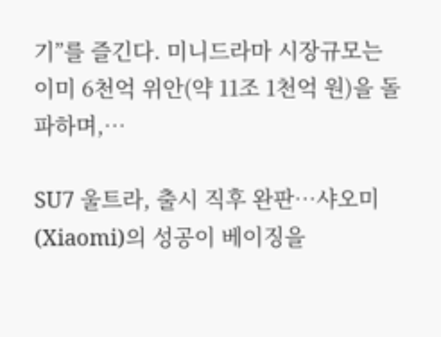기”를 즐긴다. 미니드라마 시장규모는 이미 6천억 위안(약 11조 1천억 원)을 돌파하며,…

SU7 울트라, 출시 직후 완판…샤오미(Xiaomi)의 성공이 베이징을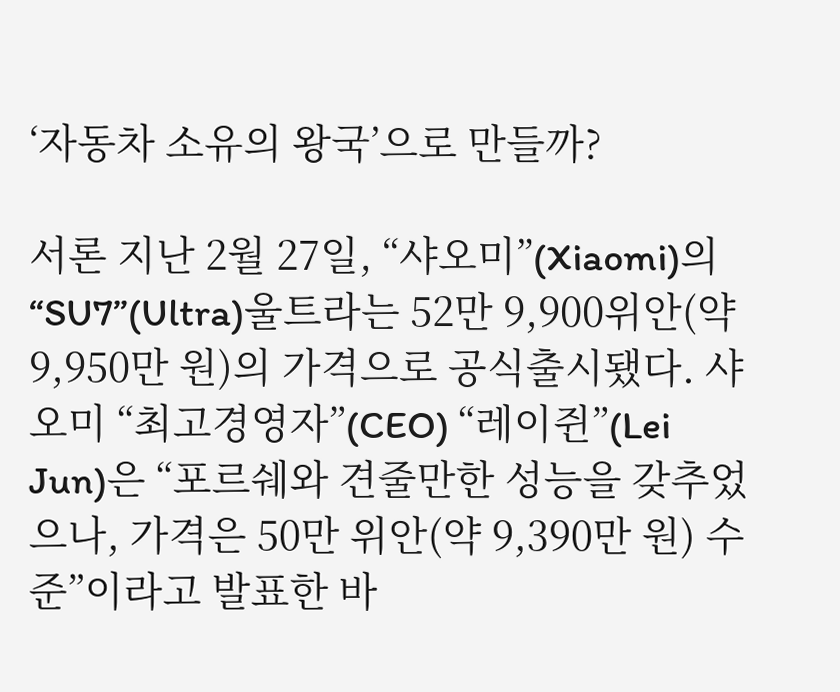‘자동차 소유의 왕국’으로 만들까?

서론 지난 2월 27일, “샤오미”(Xiaomi)의 “SU7”(Ultra)울트라는 52만 9,900위안(약 9,950만 원)의 가격으로 공식출시됐다. 샤오미 “최고경영자”(CEO) “레이쥔”(Lei Jun)은 “포르쉐와 견줄만한 성능을 갖추었으나, 가격은 50만 위안(약 9,390만 원) 수준”이라고 발표한 바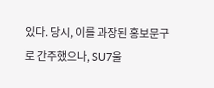있다. 당시, 이를 과장된 홍보문구로 간주했으나, SU7울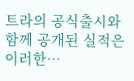트라의 공식출시와 함께 공개된 실적은 이러한…